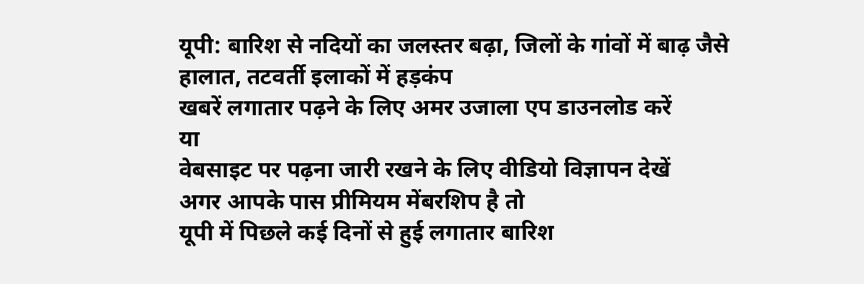यूपी: बारिश से नदियों का जलस्तर बढ़ा, जिलों के गांवों में बाढ़ जैसे हालात, तटवर्ती इलाकों में हड़कंप
खबरें लगातार पढ़ने के लिए अमर उजाला एप डाउनलोड करें
या
वेबसाइट पर पढ़ना जारी रखने के लिए वीडियो विज्ञापन देखें
अगर आपके पास प्रीमियम मेंबरशिप है तो
यूपी में पिछले कई दिनों से हुई लगातार बारिश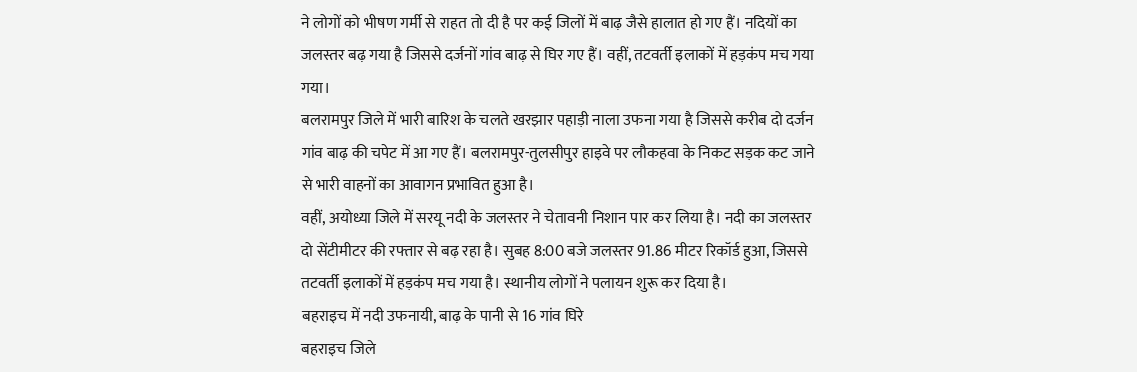ने लोगों को भीषण गर्मी से राहत तो दी है पर कई जिलों में बाढ़ जैसे हालात हो गए हैं। नदियों का जलस्तर बढ़ गया है जिससे दर्जनों गांव बाढ़ से घिर गए हैं। वहीं, तटवर्ती इलाकों में हड़कंप मच गया गया।
बलरामपुर जिले में भारी बारिश के चलते खरझार पहाड़ी नाला उफना गया है जिससे करीब दो दर्जन गांव बाढ़ की चपेट में आ गए हैं। बलरामपुर-तुलसीपुर हाइवे पर लौकहवा के निकट सड़क कट जाने से भारी वाहनों का आवागन प्रभावित हुआ है।
वहीं, अयोध्या जिले में सरयू नदी के जलस्तर ने चेतावनी निशान पार कर लिया है। नदी का जलस्तर दो सेंटीमीटर की रफ्तार से बढ़ रहा है। सुबह 8:00 बजे जलस्तर 91.86 मीटर रिकॉर्ड हुआ, जिससे तटवर्ती इलाकों में हड़कंप मच गया है। स्थानीय लोगों ने पलायन शुरू कर दिया है।
बहराइच में नदी उफनायी, बाढ़ के पानी से 16 गांव घिरे
बहराइच जिले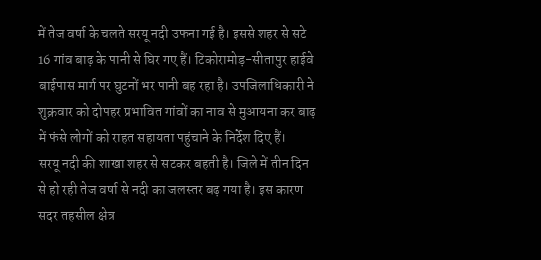में तेज वर्षा के चलते सरयू नदी उफना गई है। इससे शहर से सटे 16 गांव बाढ़ के पानी से घिर गए हैं। टिकोरामोड़-सीतापुर हाईवे बाईपास मार्ग पर घुटनों भर पानी बह रहा है। उपजिलाधिकारी ने शुक्रवार को दोपहर प्रभावित गांवों का नाव से मुआयना कर बाढ़ में फंसे लोगों को राहत सहायता पहुंचाने के निर्देश दिए हैं।
सरयू नदी की शाखा शहर से सटकर बहती है। जिले में तीन दिन से हो रही तेज वर्षा से नदी का जलस्तर बढ़ गया है। इस कारण सदर तहसील क्षेत्र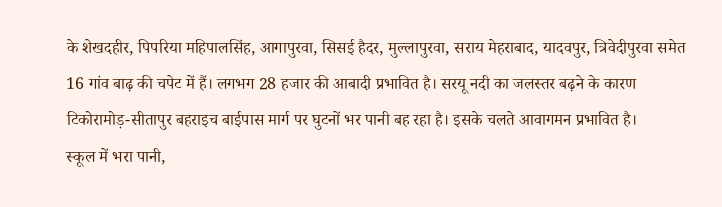के शेखदहीर, पिपरिया महिपालसिंह, आगापुरवा, सिसई हैदर, मुल्लापुरवा, सराय मेहराबाद, यादवपुर, त्रिवेदीपुरवा समेत 16 गांव बाढ़ की चपेट में हैं। लगभग 28 हजार की आबादी प्रभावित है। सरयू नदी का जलस्तर बढ़ने के कारण टिकोरामोड़-सीतापुर बहराइच बाईपास मार्ग पर घुटनों भर पानी बह रहा है। इसके चलते आवागमन प्रभावित है।
स्कूल में भरा पानी,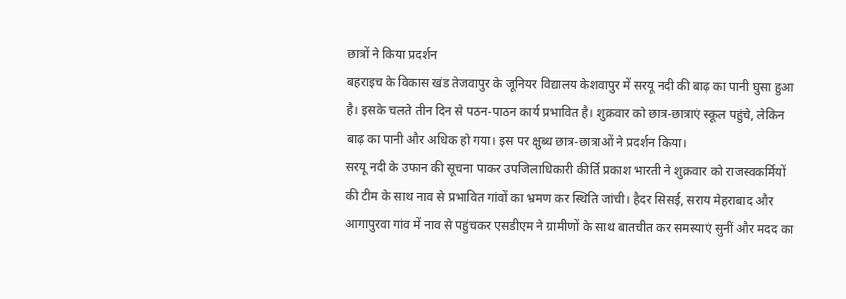छात्रों ने किया प्रदर्शन
बहराइच के विकास खंड तेजवापुर के जूनियर विद्यालय केशवापुर में सरयू नदी की बाढ़ का पानी घुसा हुआ है। इसके चलते तीन दिन से पठन-पाठन कार्य प्रभावित है। शुक्रवार को छात्र-छात्राएं स्कूल पहुंचे, लेकिन बाढ़ का पानी और अधिक हो गया। इस पर क्षुब्ध छात्र-छात्राओं ने प्रदर्शन किया।
सरयू नदी के उफान की सूचना पाकर उपजिलाधिकारी कीर्ति प्रकाश भारती ने शुक्रवार को राजस्वकर्मियों की टीम के साथ नाव से प्रभावित गांवों का भ्रमण कर स्थिति जांची। हैदर सिसई, सराय मेहराबाद और आगापुरवा गांव में नाव से पहुंचकर एसडीएम ने ग्रामीणों के साथ बातचीत कर समस्याएं सुनीं और मदद का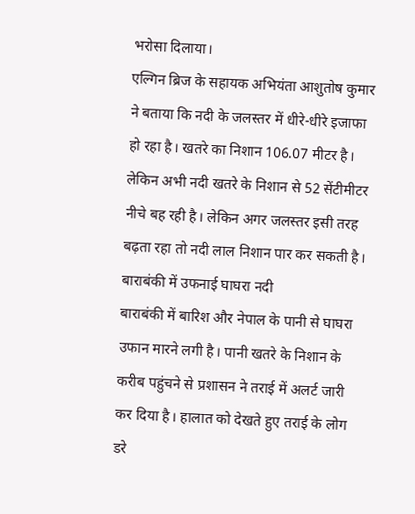भरोसा दिलाया।
एल्गिन ब्रिज के सहायक अभियंता आशुतोष कुमार ने बताया कि नदी के जलस्तर में धीरे-धीरे इजाफा हो रहा है। खतरे का निशान 106.07 मीटर है। लेकिन अभी नदी खतरे के निशान से 52 सेंटीमीटर नीचे बह रही है। लेकिन अगर जलस्तर इसी तरह बढ़ता रहा तो नदी लाल निशान पार कर सकती है।
बाराबंकी में उफनाई घाघरा नदी
बाराबंकी में बारिश और नेपाल के पानी से घाघरा उफान मारने लगी है। पानी खतरे के निशान के करीब पहुंचने से प्रशासन ने तराई में अलर्ट जारी कर दिया है। हालात को देखते हुए तराई के लोग डरे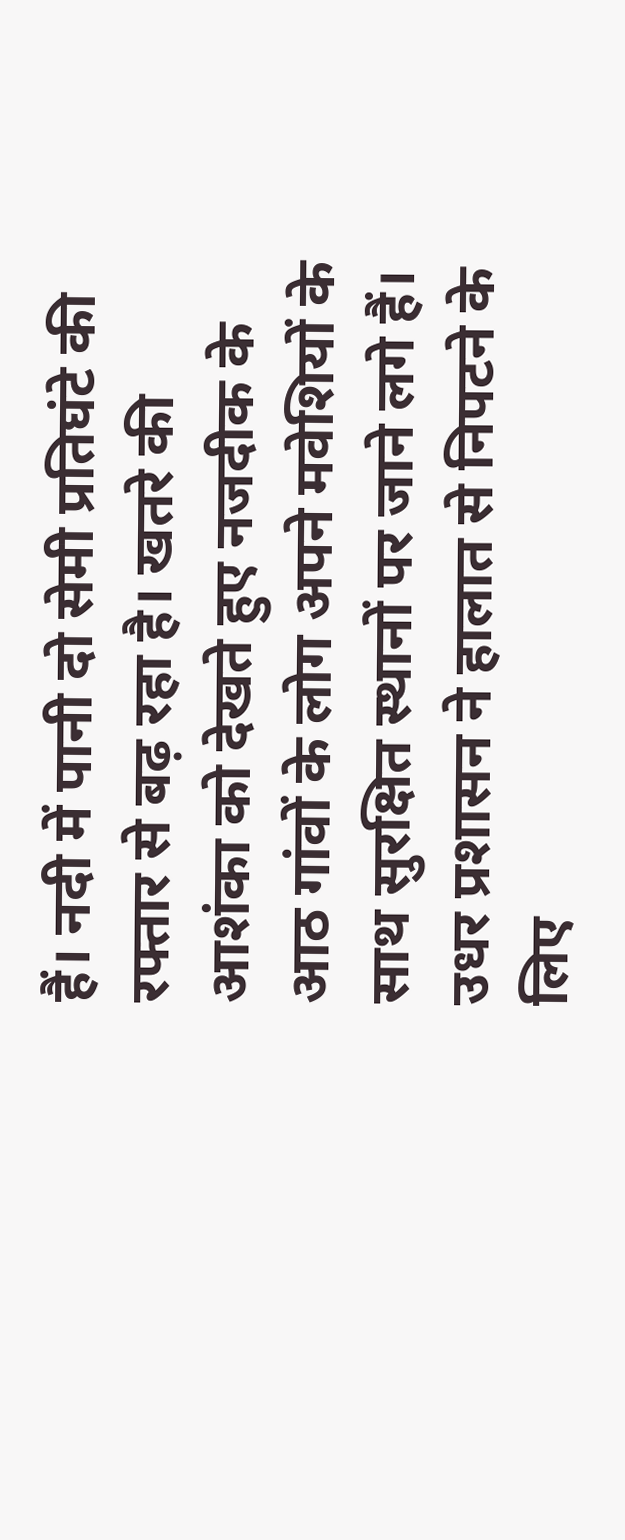हैं। नदी में पानी दो सेमी प्रतिघंटे की रफ्तार से बढ़ रहा है। खतरे की आशंका को देखते हुए नजदीक के आठ गांवों के लोग अपने मवेशियों के साथ सुरक्षित स्थानों पर जाने लगे हैं। उधर प्रशासन ने हालात से निपटने के लिए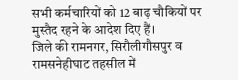सभी कर्मचारियों को 12 बाढ़ चौकियों पर मुस्तैद रहने के आदेश दिए हैं।
जिले की रामनगर, सिरौलीगौसपुर व रामसनेहीघाट तहसील में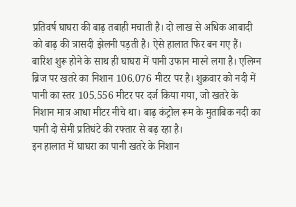प्रतिवर्ष घाघरा की बाढ़ तबाही मचाती है। दो लाख से अधिक आबादी को बाढ़ की त्रासदी झेलनी पड़ती है। ऐसे हालात फिर बन गए हैं। बारिश शुरू होने के साथ ही घाघरा में पानी उफान मारने लगा है। एलिग्न ब्रिज पर खतरे का निशान 106.076 मीटर पर है। शुक्रवार को नदी में पानी का स्तर 105.556 मीटर पर दर्ज किया गया, जो खतरे के निशान मात्र आधा मीटर नीचे था। बाढ़ कंट्रोल रूम के मुताबिक नदी का पानी दो सेमी प्रतिघंटे की रफ्तार से बढ़ रहा है।
इन हालात में घाघरा का पानी खतरे के निशान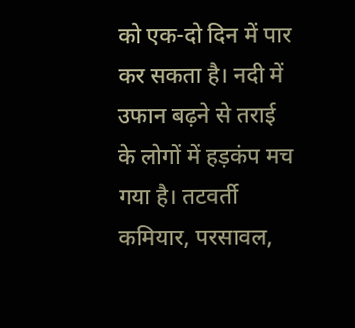को एक-दो दिन में पार कर सकता है। नदी में उफान बढ़ने से तराई के लोगों में हड़कंप मच गया है। तटवर्ती कमियार, परसावल,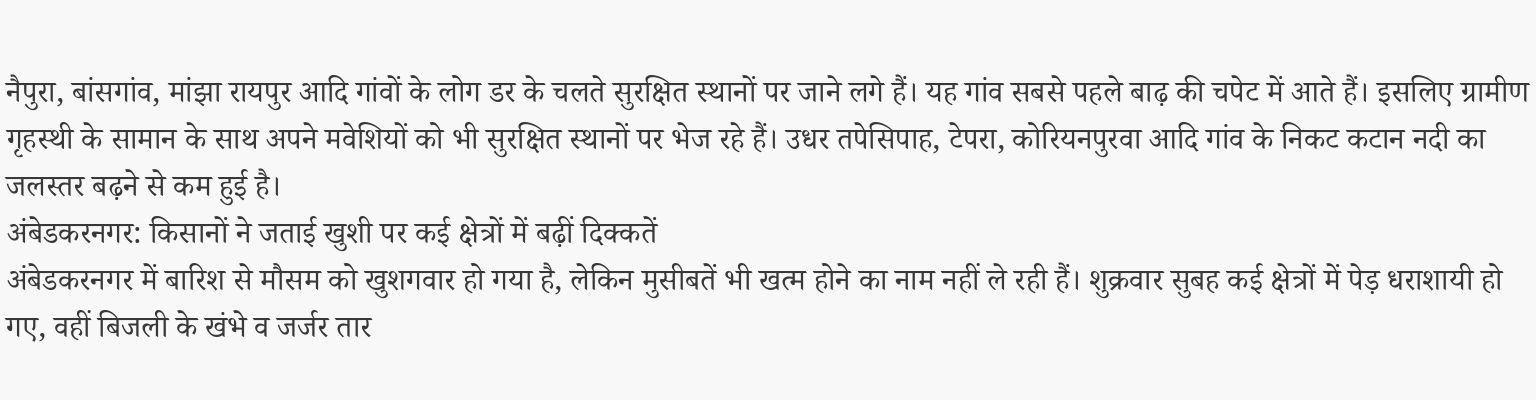नैपुरा, बांसगांव, मांझा रायपुर आदि गांवों के लोग डर के चलते सुरक्षित स्थानों पर जाने लगे हैं। यह गांव सबसे पहले बाढ़ की चपेट में आते हैं। इसलिए ग्रामीण गृहस्थी के सामान के साथ अपने मवेशियों को भी सुरक्षित स्थानों पर भेज रहे हैं। उधर तपेसिपाह, टेपरा, कोरियनपुरवा आदि गांव के निकट कटान नदी का जलस्तर बढ़ने से कम हुई है।
अंबेडकरनगर: किसानों ने जताई खुशी पर कई क्षेत्रों में बढ़ीं दिक्कतें
अंबेडकरनगर में बारिश से मौसम को खुशगवार हो गया है, लेकिन मुसीबतें भी खत्म होने का नाम नहीं ले रही हैं। शुक्रवार सुबह कई क्षेत्रों में पेड़ धराशायी हो गए, वहीं बिजली के खंभे व जर्जर तार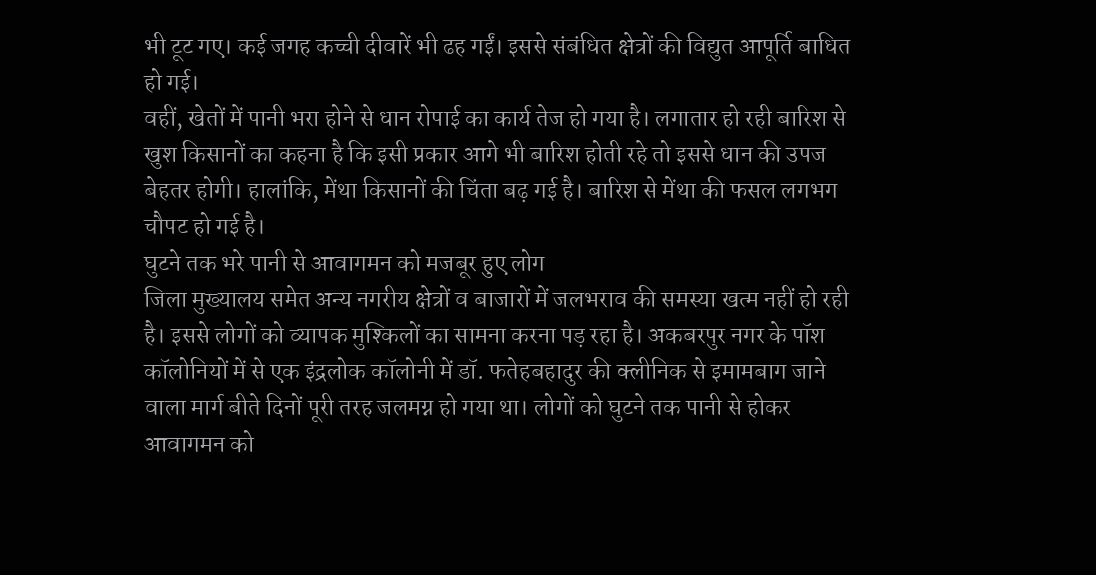भी टूट गए। कई जगह कच्ची दीवारें भी ढह गईं। इससे संबंधित क्षेत्रों की विद्युत आपूर्ति बाधित हो गई।
वहीं, खेतों में पानी भरा होने से धान रोपाई का कार्य तेज हो गया है। लगातार हो रही बारिश से खुश किसानों का कहना है कि इसी प्रकार आगे भी बारिश होती रहे तो इससे धान की उपज बेहतर होगी। हालांकि, मेंथा किसानों की चिंता बढ़ गई है। बारिश से मेंथा की फसल लगभग चौपट हो गई है।
घुटने तक भरे पानी से आवागमन को मजबूर हुए लोग
जिला मुख्यालय समेत अन्य नगरीय क्षेत्रों व बाजारों में जलभराव की समस्या खत्म नहीं हो रही है। इससे लोगों को व्यापक मुश्किलों का सामना करना पड़ रहा है। अकबरपुर नगर के पॉश कॉलोनियों में से एक इंद्रलोक कॉलोनी में डॉ. फतेहबहादुर की क्लीनिक से इमामबाग जाने वाला मार्ग बीते दिनों पूरी तरह जलमग्न हो गया था। लोगों को घुटने तक पानी से होकर आवागमन को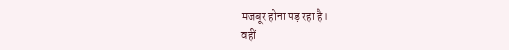मजबूर होना पड़ रहा है।
वहीं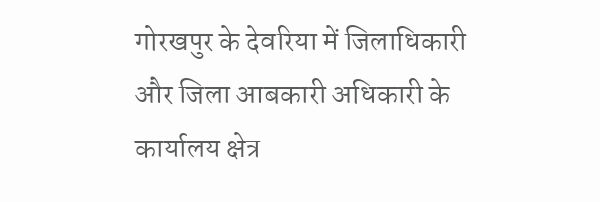गोरखपुर के देवरिया में जिलाधिकारी और जिला आबकारी अधिकारी के कार्यालय क्षेत्र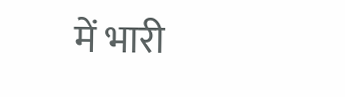में भारी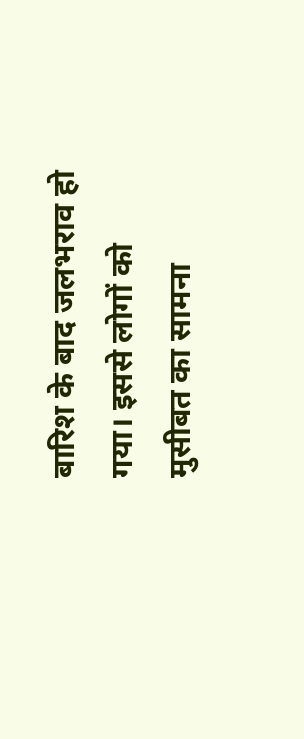बारिश के बाद जलभराव हो गया। इससे लोगों को मुसीबत का सामना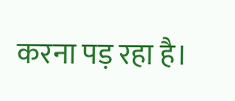करना पड़ रहा है।